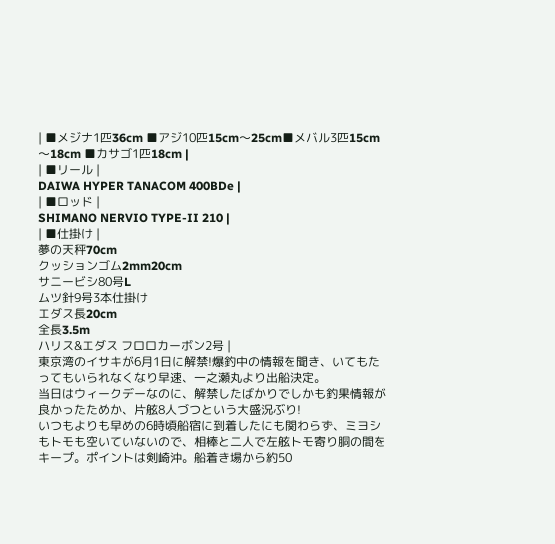| ■メジナ1匹36cm ■アジ10匹15cm〜25cm■メバル3匹15cm〜18cm ■カサゴ1匹18cm |
| ■リール |
DAIWA HYPER TANACOM 400BDe |
| ■ロッド |
SHIMANO NERVIO TYPE-II 210 |
| ■仕掛け |
夢の天秤70cm
クッションゴム2mm20cm
サニービシ80号L
ムツ針9号3本仕掛け
エダス長20cm
全長3.5m
ハリス&エダス フロロカーボン2号 |
東京湾のイサキが6月1日に解禁!爆釣中の情報を聞き、いてもたってもいられなくなり早速、一之瀬丸より出船決定。
当日はウィークデーなのに、解禁したばかりでしかも釣果情報が良かったためか、片舷8人づつという大盛況ぶり!
いつもよりも早めの6時頃船宿に到着したにも関わらず、ミヨシもトモも空いていないので、相棒と二人で左舷トモ寄り胴の間をキープ。ポイントは剣崎沖。船着き場から約50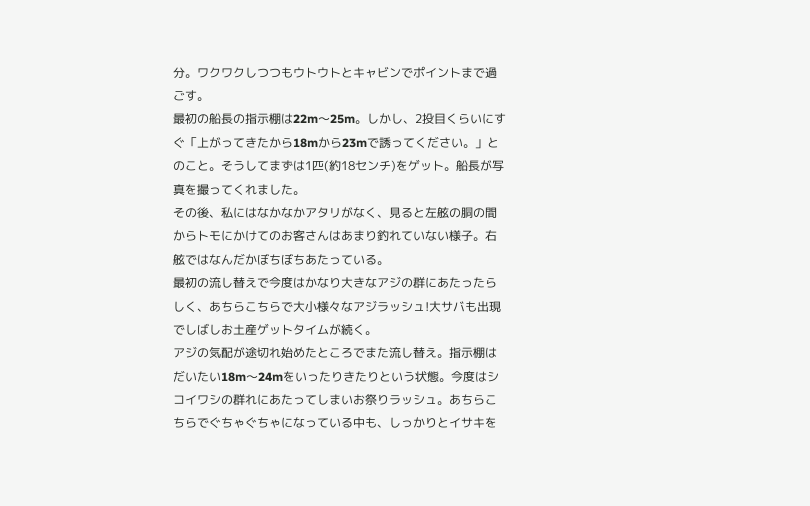分。ワクワクしつつもウトウトとキャビンでポイントまで過ごす。
最初の船長の指示棚は22m〜25m。しかし、2投目くらいにすぐ「上がってきたから18mから23mで誘ってください。」とのこと。そうしてまずは1匹(約18センチ)をゲット。船長が写真を撮ってくれました。
その後、私にはなかなかアタリがなく、見ると左舷の胴の間からトモにかけてのお客さんはあまり釣れていない様子。右舷ではなんだかぼちぼちあたっている。
最初の流し替えで今度はかなり大きなアジの群にあたったらしく、あちらこちらで大小様々なアジラッシュ!大サバも出現でしばしお土産ゲットタイムが続く。
アジの気配が途切れ始めたところでまた流し替え。指示棚はだいたい18m〜24mをいったりきたりという状態。今度はシコイワシの群れにあたってしまいお祭りラッシュ。あちらこちらでぐちゃぐちゃになっている中も、しっかりとイサキを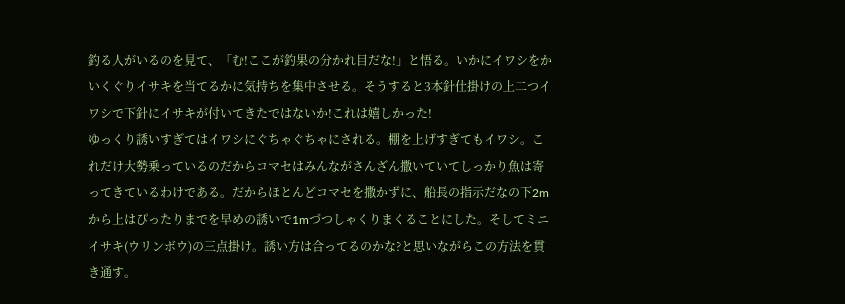釣る人がいるのを見て、「む!ここが釣果の分かれ目だな!」と悟る。いかにイワシをかいくぐりイサキを当てるかに気持ちを集中させる。そうすると3本針仕掛けの上二つイワシで下針にイサキが付いてきたではないか!これは嬉しかった!
ゆっくり誘いすぎてはイワシにぐちゃぐちゃにされる。棚を上げすぎてもイワシ。これだけ大勢乗っているのだからコマセはみんながさんざん撒いていてしっかり魚は寄ってきているわけである。だからほとんどコマセを撒かずに、船長の指示だなの下2mから上はぴったりまでを早めの誘いで1mづつしゃくりまくることにした。そしてミニイサキ(ウリンボウ)の三点掛け。誘い方は合ってるのかな?と思いながらこの方法を貫き通す。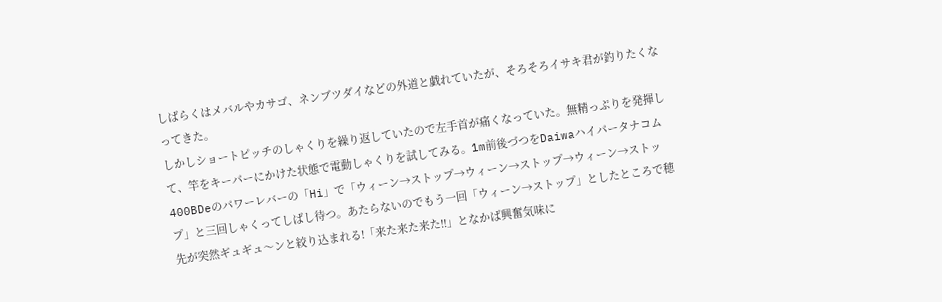しばらくはメバルやカサゴ、ネンブツダイなどの外道と戯れていたが、そろそろイサキ君が釣りたくなってきた。
しかしショートピッチのしゃくりを繰り返していたので左手首が痛くなっていた。無精っぷりを発揮して、竿をキーパーにかけた状態で電動しゃくりを試してみる。1m前後づつをDaiwaハイパータナコム400BDeのパワーレバーの「Hi」で「ウィーン→ストップ→ウィーン→ストップ→ウィーン→ストップ」と三回しゃくってしばし待つ。あたらないのでもう一回「ウィーン→ストップ」としたところで穂先が突然ギュギュ〜ンと絞り込まれる!「来た来た来た!!」となかば興奮気味に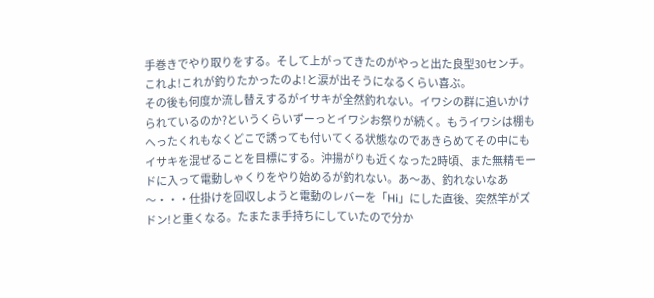手巻きでやり取りをする。そして上がってきたのがやっと出た良型30センチ。これよ!これが釣りたかったのよ!と涙が出そうになるくらい喜ぶ。
その後も何度か流し替えするがイサキが全然釣れない。イワシの群に追いかけられているのか?というくらいずーっとイワシお祭りが続く。もうイワシは棚もへったくれもなくどこで誘っても付いてくる状態なのであきらめてその中にもイサキを混ぜることを目標にする。沖揚がりも近くなった2時頃、また無精モードに入って電動しゃくりをやり始めるが釣れない。あ〜あ、釣れないなあ〜・・・仕掛けを回収しようと電動のレバーを「Hi」にした直後、突然竿がズドン!と重くなる。たまたま手持ちにしていたので分か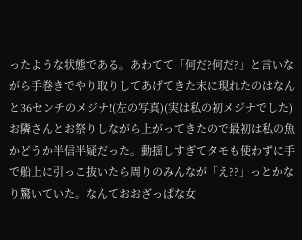ったような状態である。あわてて「何だ?何だ?」と言いながら手巻きでやり取りしてあげてきた末に現れたのはなんと36センチのメジナ!(左の写真)(実は私の初メジナでした)お隣さんとお祭りしながら上がってきたので最初は私の魚かどうか半信半疑だった。動揺しすぎてタモも使わずに手で船上に引っこ抜いたら周りのみんなが「え??」っとかなり驚いていた。なんておおざっぱな女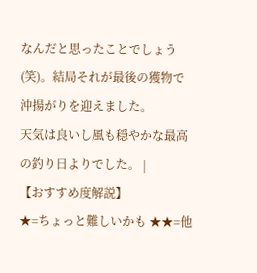なんだと思ったことでしょう(笑)。結局それが最後の獲物で沖揚がりを迎えました。
天気は良いし風も穏やかな最高の釣り日よりでした。 |
【おすすめ度解説】
★=ちょっと難しいかも ★★=他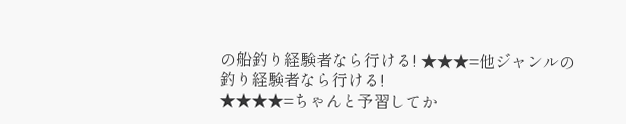の船釣り経験者なら行ける! ★★★=他ジャンルの釣り経験者なら行ける!
★★★★=ちゃんと予習してか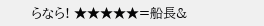らなら! ★★★★★=船長&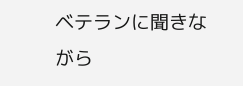ベテランに聞きながら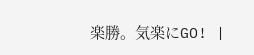楽勝。気楽にGO! |